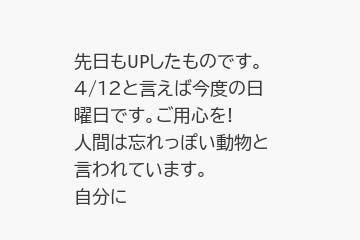先日もUPしたものです。
4/12と言えば今度の日曜日です。ご用心を!
人間は忘れっぽい動物と言われています。
自分に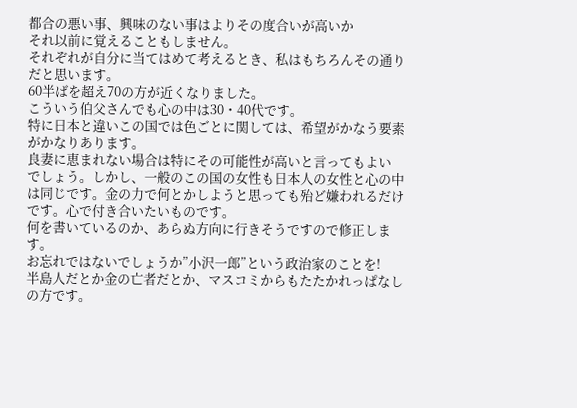都合の悪い事、興味のない事はよりその度合いが高いか
それ以前に覚えることもしません。
それぞれが自分に当てはめて考えるとき、私はもちろんその通り
だと思います。
60半ばを超え70の方が近くなりました。
こういう伯父さんでも心の中は30・40代です。
特に日本と違いこの国では色ごとに関しては、希望がかなう要素
がかなりあります。
良妻に恵まれない場合は特にその可能性が高いと言ってもよい
でしょう。しかし、一般のこの国の女性も日本人の女性と心の中
は同じです。金の力で何とかしようと思っても殆ど嫌われるだけ
です。心で付き合いたいものです。
何を書いているのか、あらぬ方向に行きそうですので修正しま
す。
お忘れではないでしょうか”小沢一郎”という政治家のことを!
半島人だとか金の亡者だとか、マスコミからもたたかれっぱなし
の方です。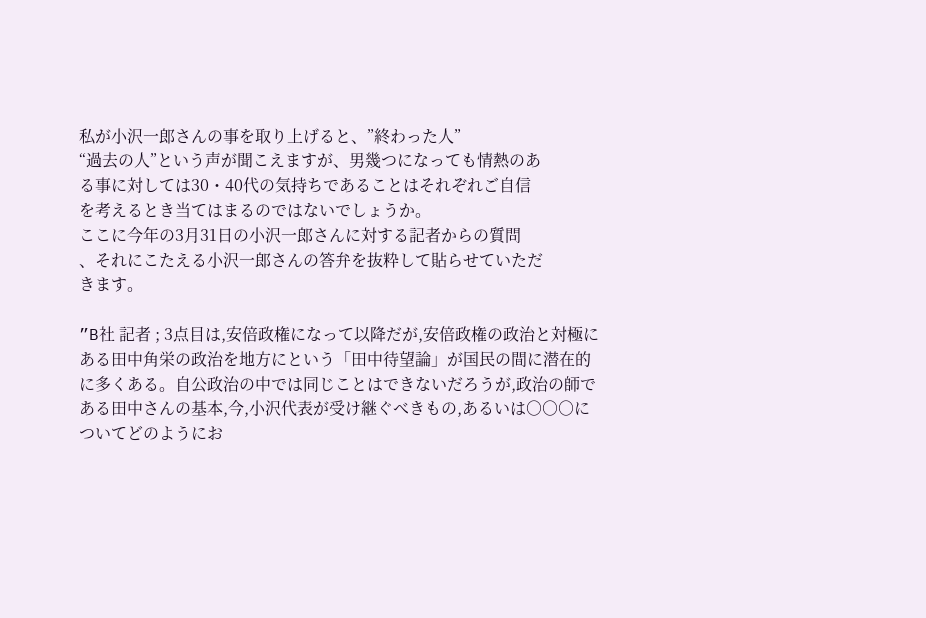私が小沢一郎さんの事を取り上げると、”終わった人”
“過去の人”という声が聞こえますが、男幾つになっても情熱のあ
る事に対しては30・40代の気持ちであることはそれぞれご自信
を考えるとき当てはまるのではないでしょうか。
ここに今年の3月31日の小沢一郎さんに対する記者からの質問
、それにこたえる小沢一郎さんの答弁を抜粋して貼らせていただ
きます。

”B社 記者 ; 3点目は,安倍政権になって以降だが,安倍政権の政治と対極にある田中角栄の政治を地方にという「田中待望論」が国民の間に潜在的に多くある。自公政治の中では同じことはできないだろうが,政治の師である田中さんの基本,今,小沢代表が受け継ぐべきもの,あるいは○○○についてどのようにお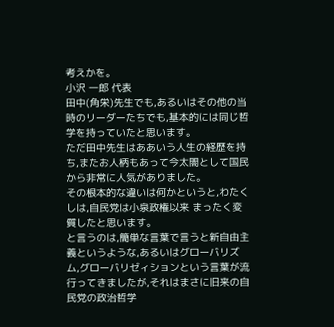考えかを。
小沢 一郎 代表
田中(角栄)先生でも,あるいはその他の当時のリーダーたちでも,基本的には同じ哲学を持っていたと思います。
ただ田中先生はああいう人生の経歴を持ち,またお人柄もあって今太閤として国民から非常に人気がありました。
その根本的な違いは何かというと,わたくしは,自民党は小泉政権以来 まったく変質したと思います。
と言うのは,簡単な言葉で言うと新自由主義というような,あるいはグローバリズム,グローバリゼィションという言葉が流行ってきましたが,それはまさに旧来の自民党の政治哲学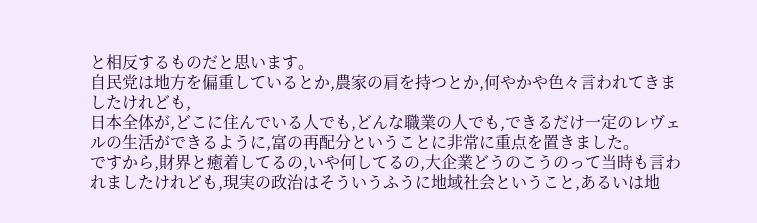と相反するものだと思います。
自民党は地方を偏重しているとか,農家の肩を持つとか,何やかや色々言われてきましたけれども,
日本全体が,どこに住んでいる人でも,どんな職業の人でも,できるだけ一定のレヴェルの生活ができるように,富の再配分ということに非常に重点を置きました。
ですから,財界と癒着してるの,いや何してるの,大企業どうのこうのって当時も言われましたけれども,現実の政治はそういうふうに地域社会ということ,あるいは地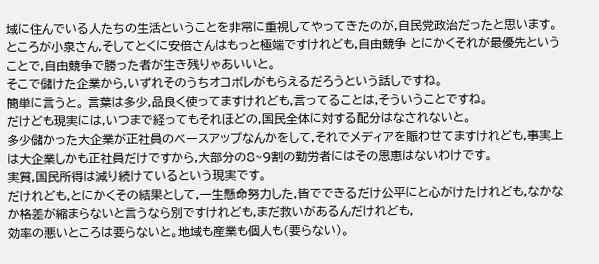域に住んでいる人たちの生活ということを非常に重視してやってきたのが,自民党政治だったと思います。
ところが小泉さん,そしてとくに安倍さんはもっと極端ですけれども,自由競争 とにかくそれが最優先ということで,自由競争で勝った者が生き残りゃあいいと。
そこで儲けた企業から,いずれそのうちオコボレがもらえるだろうという話しですね。
簡単に言うと。 言葉は多少,品良く使ってますけれども,言ってることは,そういうことですね。
だけども現実には,いつまで経ってもそれほどの,国民全体に対する配分はなされないと。
多少儲かった大企業が正社員のベースアップなんかをして,それでメディアを賑わせてますけれども,事実上は大企業しかも正社員だけですから,大部分の8~9割の勤労者にはその恩恵はないわけです。
実質,国民所得は減り続けているという現実です。
だけれども,とにかくその結果として,一生懸命努力した,皆でできるだけ公平にと心がけたけれども,なかなか格差が縮まらないと言うなら別ですけれども,まだ救いがあるんだけれども,
効率の悪いところは要らないと。地域も産業も個人も(要らない)。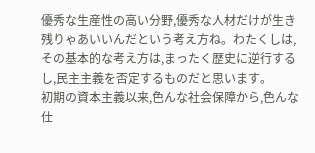優秀な生産性の高い分野,優秀な人材だけが生き残りゃあいいんだという考え方ね。わたくしは,その基本的な考え方は,まったく歴史に逆行するし,民主主義を否定するものだと思います。
初期の資本主義以来,色んな社会保障から,色んな仕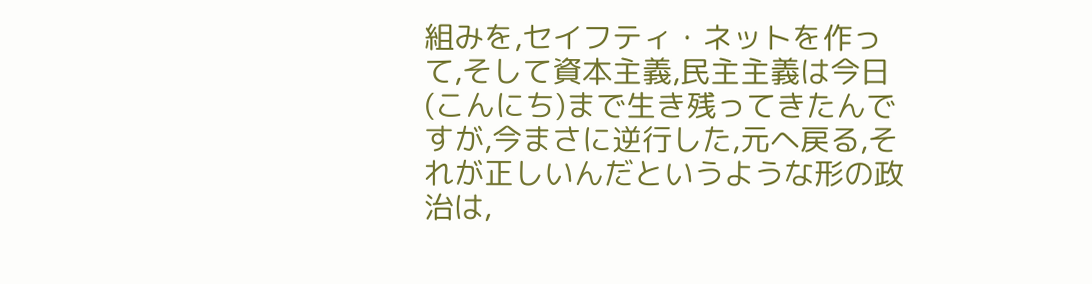組みを,セイフティ・ネットを作って,そして資本主義,民主主義は今日(こんにち)まで生き残ってきたんですが,今まさに逆行した,元へ戻る,それが正しいんだというような形の政治は,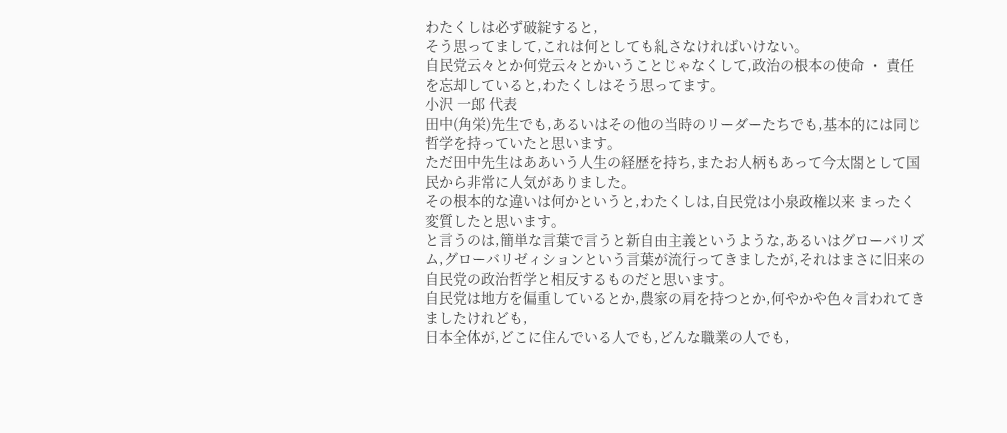わたくしは必ず破綻すると,
そう思ってまして,これは何としても糺さなければいけない。
自民党云々とか何党云々とかいうことじゃなくして,政治の根本の使命 ・ 責任を忘却していると,わたくしはそう思ってます。
小沢 一郎 代表
田中(角栄)先生でも,あるいはその他の当時のリーダーたちでも,基本的には同じ哲学を持っていたと思います。
ただ田中先生はああいう人生の経歴を持ち,またお人柄もあって今太閤として国民から非常に人気がありました。
その根本的な違いは何かというと,わたくしは,自民党は小泉政権以来 まったく変質したと思います。
と言うのは,簡単な言葉で言うと新自由主義というような,あるいはグローバリズム,グローバリゼィションという言葉が流行ってきましたが,それはまさに旧来の自民党の政治哲学と相反するものだと思います。
自民党は地方を偏重しているとか,農家の肩を持つとか,何やかや色々言われてきましたけれども,
日本全体が,どこに住んでいる人でも,どんな職業の人でも,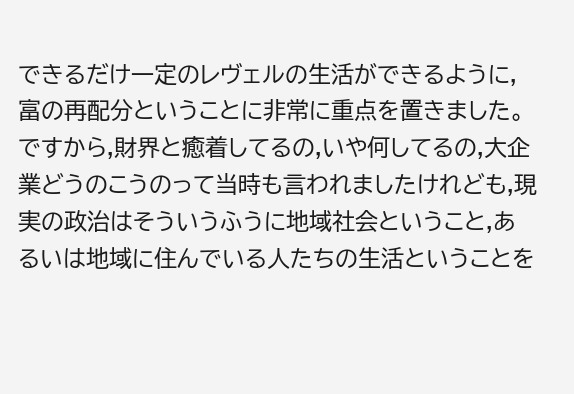できるだけ一定のレヴェルの生活ができるように,富の再配分ということに非常に重点を置きました。
ですから,財界と癒着してるの,いや何してるの,大企業どうのこうのって当時も言われましたけれども,現実の政治はそういうふうに地域社会ということ,あるいは地域に住んでいる人たちの生活ということを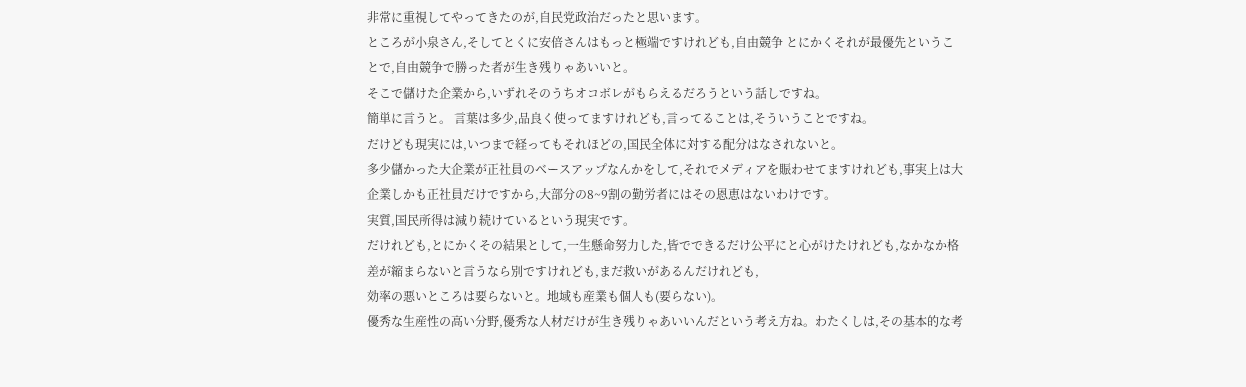非常に重視してやってきたのが,自民党政治だったと思います。
ところが小泉さん,そしてとくに安倍さんはもっと極端ですけれども,自由競争 とにかくそれが最優先ということで,自由競争で勝った者が生き残りゃあいいと。
そこで儲けた企業から,いずれそのうちオコボレがもらえるだろうという話しですね。
簡単に言うと。 言葉は多少,品良く使ってますけれども,言ってることは,そういうことですね。
だけども現実には,いつまで経ってもそれほどの,国民全体に対する配分はなされないと。
多少儲かった大企業が正社員のベースアップなんかをして,それでメディアを賑わせてますけれども,事実上は大企業しかも正社員だけですから,大部分の8~9割の勤労者にはその恩恵はないわけです。
実質,国民所得は減り続けているという現実です。
だけれども,とにかくその結果として,一生懸命努力した,皆でできるだけ公平にと心がけたけれども,なかなか格差が縮まらないと言うなら別ですけれども,まだ救いがあるんだけれども,
効率の悪いところは要らないと。地域も産業も個人も(要らない)。
優秀な生産性の高い分野,優秀な人材だけが生き残りゃあいいんだという考え方ね。わたくしは,その基本的な考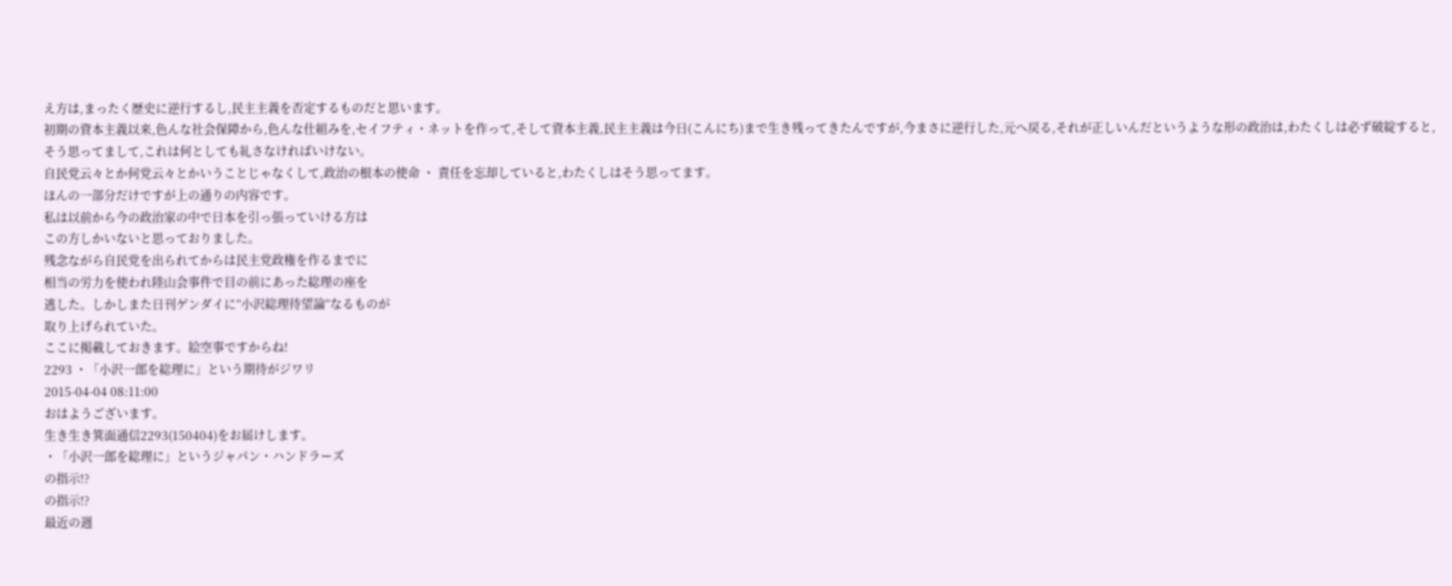え方は,まったく歴史に逆行するし,民主主義を否定するものだと思います。
初期の資本主義以来,色んな社会保障から,色んな仕組みを,セイフティ・ネットを作って,そして資本主義,民主主義は今日(こんにち)まで生き残ってきたんですが,今まさに逆行した,元へ戻る,それが正しいんだというような形の政治は,わたくしは必ず破綻すると,
そう思ってまして,これは何としても糺さなければいけない。
自民党云々とか何党云々とかいうことじゃなくして,政治の根本の使命 ・ 責任を忘却していると,わたくしはそう思ってます。
ほんの一部分だけですが上の通りの内容です。
私は以前から今の政治家の中で日本を引っ張っていける方は
この方しかいないと思っておりました。
残念ながら自民党を出られてからは民主党政権を作るまでに
相当の労力を使われ陸山会事件で目の前にあった総理の座を
逃した。しかしまた日刊ゲンダイに”小沢総理待望論”なるものが
取り上げられていた。
ここに掲載しておきます。絵空事ですからね!
2293 ・「小沢一郎を総理に」という期待がジワリ
2015-04-04 08:11:00
おはようございます。
生き生き箕面通信2293(150404)をお届けします。
・「小沢一郎を総理に」というジャパン・ハンドラーズ
の指示!?
の指示!?
最近の週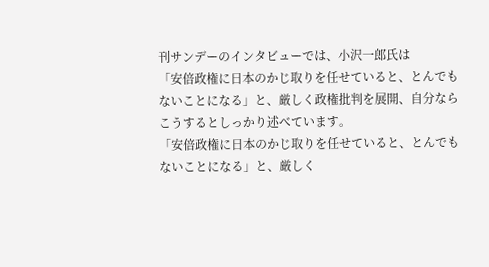刊サンデーのインタビューでは、小沢一郎氏は
「安倍政権に日本のかじ取りを任せていると、とんでも
ないことになる」と、厳しく政権批判を展開、自分なら
こうするとしっかり述べています。
「安倍政権に日本のかじ取りを任せていると、とんでも
ないことになる」と、厳しく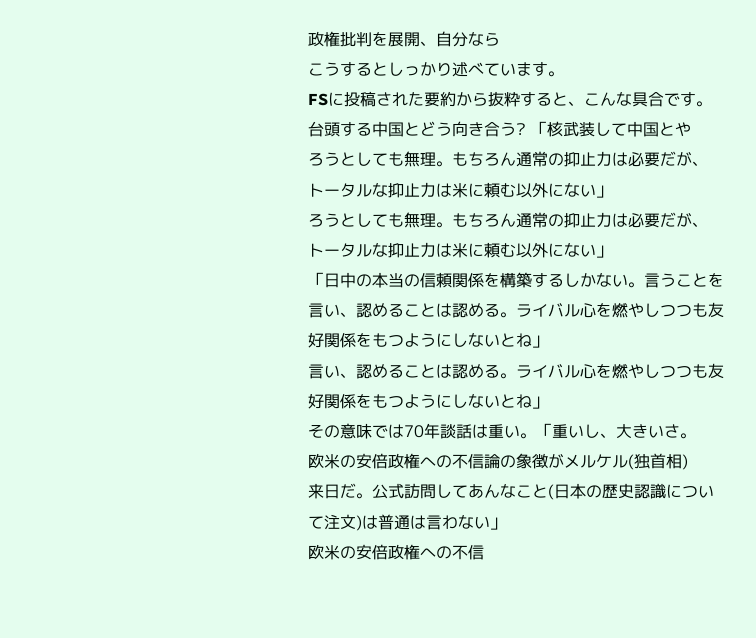政権批判を展開、自分なら
こうするとしっかり述べています。
FSに投稿された要約から抜粋すると、こんな具合です。
台頭する中国とどう向き合う? 「核武装して中国とや
ろうとしても無理。もちろん通常の抑止力は必要だが、
トータルな抑止力は米に頼む以外にない」
ろうとしても無理。もちろん通常の抑止力は必要だが、
トータルな抑止力は米に頼む以外にない」
「日中の本当の信頼関係を構築するしかない。言うことを
言い、認めることは認める。ライバル心を燃やしつつも友
好関係をもつようにしないとね」
言い、認めることは認める。ライバル心を燃やしつつも友
好関係をもつようにしないとね」
その意味では70年談話は重い。「重いし、大きいさ。
欧米の安倍政権への不信論の象徴がメルケル(独首相)
来日だ。公式訪問してあんなこと(日本の歴史認識につい
て注文)は普通は言わない」
欧米の安倍政権への不信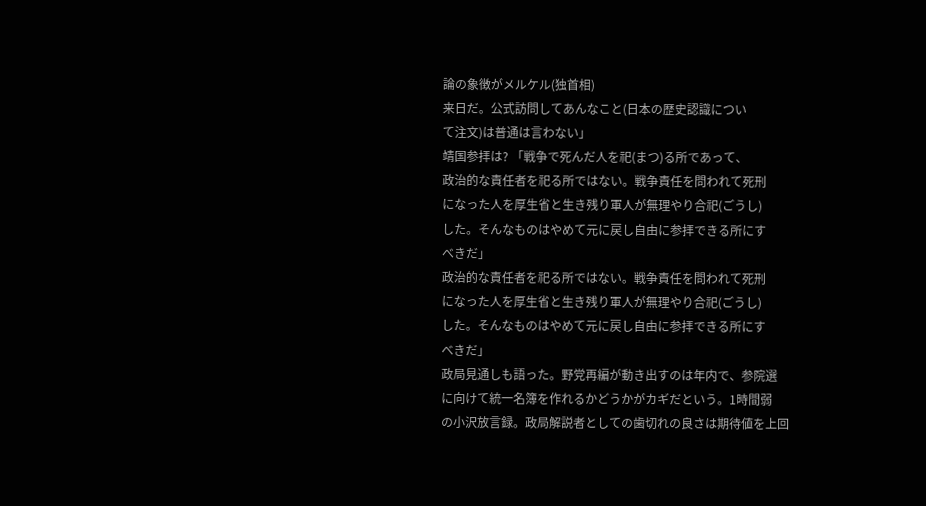論の象徴がメルケル(独首相)
来日だ。公式訪問してあんなこと(日本の歴史認識につい
て注文)は普通は言わない」
靖国参拝は? 「戦争で死んだ人を祀(まつ)る所であって、
政治的な責任者を祀る所ではない。戦争責任を問われて死刑
になった人を厚生省と生き残り軍人が無理やり合祀(ごうし)
した。そんなものはやめて元に戻し自由に参拝できる所にす
べきだ」
政治的な責任者を祀る所ではない。戦争責任を問われて死刑
になった人を厚生省と生き残り軍人が無理やり合祀(ごうし)
した。そんなものはやめて元に戻し自由に参拝できる所にす
べきだ」
政局見通しも語った。野党再編が動き出すのは年内で、参院選
に向けて統一名簿を作れるかどうかがカギだという。1時間弱
の小沢放言録。政局解説者としての歯切れの良さは期待値を上回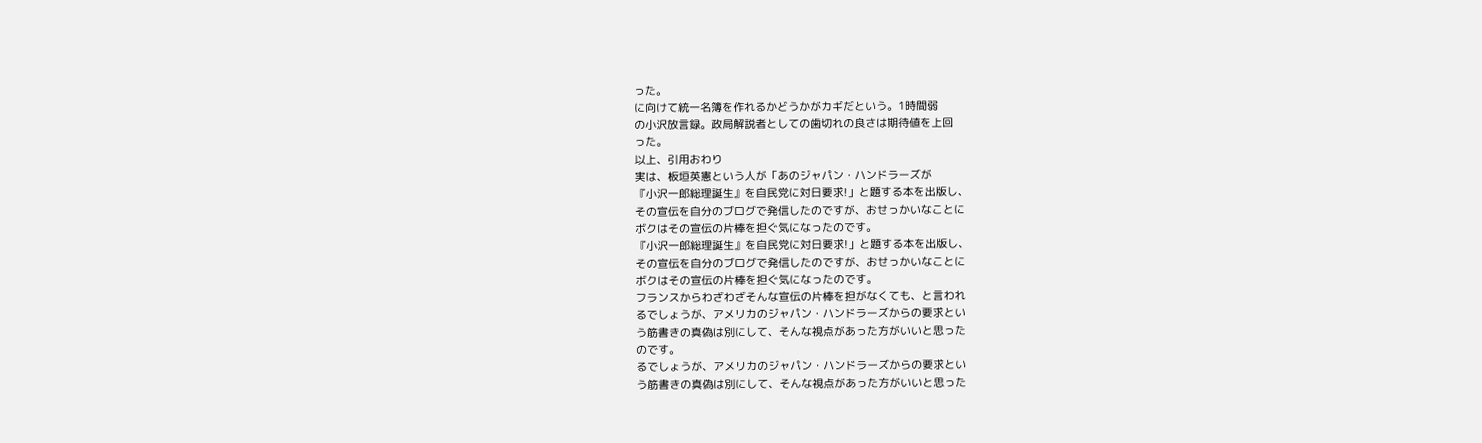った。
に向けて統一名簿を作れるかどうかがカギだという。1時間弱
の小沢放言録。政局解説者としての歯切れの良さは期待値を上回
った。
以上、引用おわり
実は、板垣英憲という人が「あのジャパン・ハンドラーズが
『小沢一郎総理誕生』を自民党に対日要求!」と題する本を出版し、
その宣伝を自分のブログで発信したのですが、おせっかいなことに
ボクはその宣伝の片棒を担ぐ気になったのです。
『小沢一郎総理誕生』を自民党に対日要求!」と題する本を出版し、
その宣伝を自分のブログで発信したのですが、おせっかいなことに
ボクはその宣伝の片棒を担ぐ気になったのです。
フランスからわざわざそんな宣伝の片棒を担がなくても、と言われ
るでしょうが、アメリカのジャパン・ハンドラーズからの要求とい
う筋書きの真偽は別にして、そんな視点があった方がいいと思った
のです。
るでしょうが、アメリカのジャパン・ハンドラーズからの要求とい
う筋書きの真偽は別にして、そんな視点があった方がいいと思った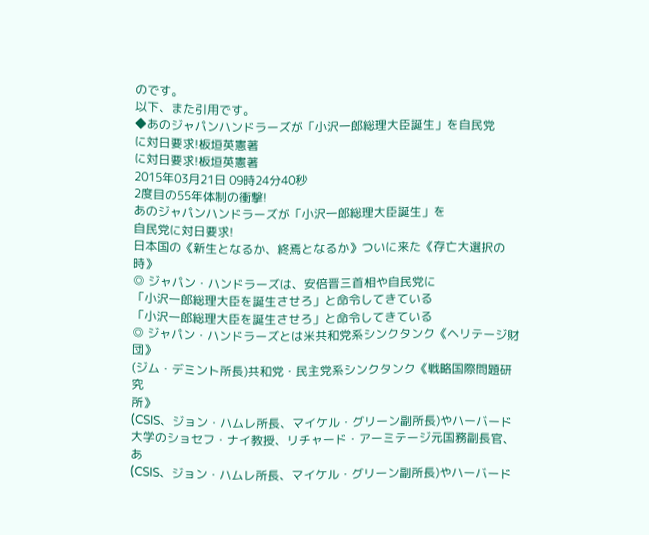のです。
以下、また引用です。
◆あのジャパンハンドラーズが「小沢一郎総理大臣誕生」を自民党
に対日要求!板垣英憲著
に対日要求!板垣英憲著
2015年03月21日 09時24分40秒
2度目の55年体制の衝撃!
あのジャパンハンドラーズが「小沢一郎総理大臣誕生」を
自民党に対日要求!
日本国の《新生となるか、終焉となるか》ついに来た《存亡大選択の時》
◎ ジャパン・ハンドラーズは、安倍晋三首相や自民党に
「小沢一郎総理大臣を誕生させろ」と命令してきている
「小沢一郎総理大臣を誕生させろ」と命令してきている
◎ ジャパン・ハンドラーズとは米共和党系シンクタンク《ヘリテージ財団》
(ジム・デミント所長)共和党・民主党系シンクタンク《戦略国際問題研究
所》
(CSIS、ジョン・ハムレ所長、マイケル・グリーン副所長)やハーバード
大学のショセフ・ナイ教授、リチャード・アーミテージ元国務副長官、あ
(CSIS、ジョン・ハムレ所長、マイケル・グリーン副所長)やハーバード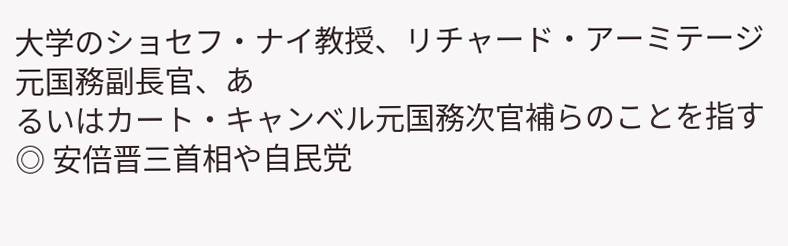大学のショセフ・ナイ教授、リチャード・アーミテージ元国務副長官、あ
るいはカート・キャンベル元国務次官補らのことを指す
◎ 安倍晋三首相や自民党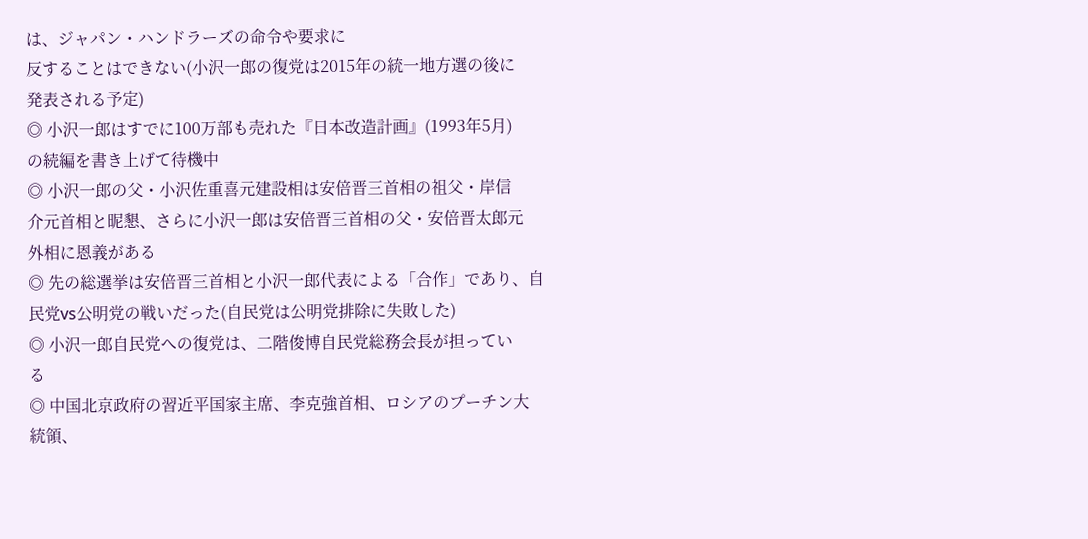は、ジャパン・ハンドラーズの命令や要求に
反することはできない(小沢一郎の復党は2015年の統一地方選の後に
発表される予定)
◎ 小沢一郎はすでに100万部も売れた『日本改造計画』(1993年5月)
の続編を書き上げて待機中
◎ 小沢一郎の父・小沢佐重喜元建設相は安倍晋三首相の祖父・岸信
介元首相と昵懇、さらに小沢一郎は安倍晋三首相の父・安倍晋太郎元
外相に恩義がある
◎ 先の総選挙は安倍晋三首相と小沢一郎代表による「合作」であり、自
民党vs公明党の戦いだった(自民党は公明党排除に失敗した)
◎ 小沢一郎自民党への復党は、二階俊博自民党総務会長が担ってい
る
◎ 中国北京政府の習近平国家主席、李克強首相、ロシアのプーチン大
統領、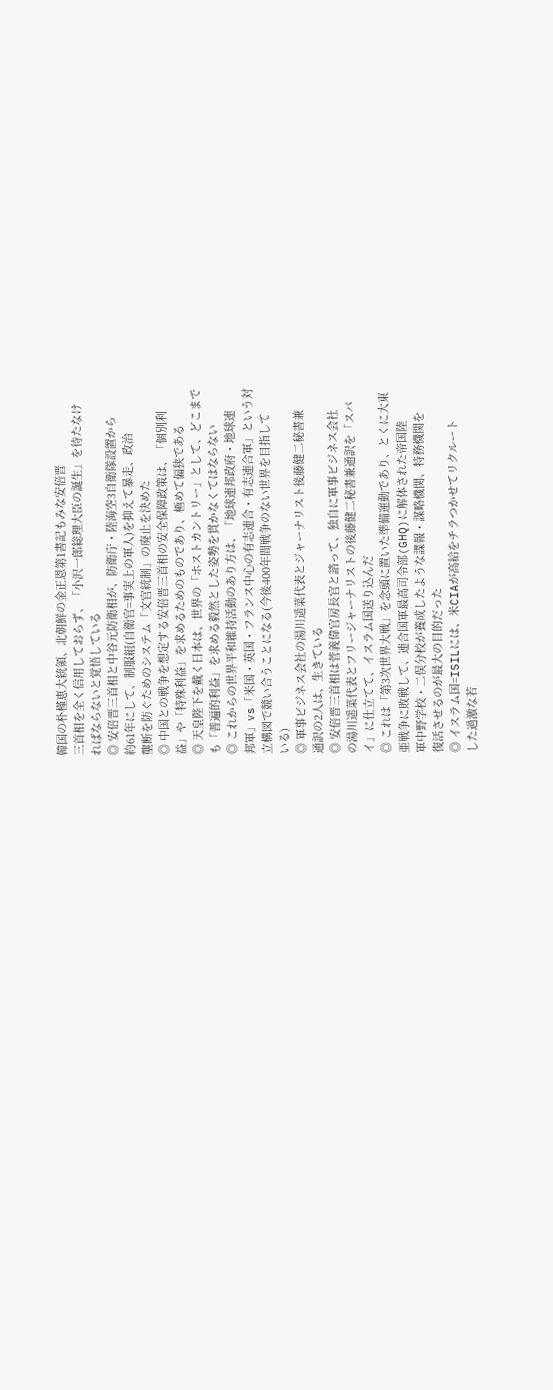韓国の朴槿恵大統領、北朝鮮の金正恩第1書記もみな安倍晋
三首相を全く信用しておらず、「小沢一郎総理大臣の誕生」を待たなけ
ればならないと覚悟している
◎ 安倍晋三首相と中谷元防衛相が、防衛庁・陸海空3自衛隊設置から
約61年にして、制服組(自衛官=事実上の軍人)を抑えて暴走、政治
壟断を防ぐためのシステム「文官統制」の廃止を決めた
◎ 中国との戦争を想定する安倍晋三首相の安全保障政策は、「個別利
益」や「特殊利益」を求めるためのものであり、極めて偏狭である
◎ 天皇陛下を戴く日本は、世界の「ホストカントリー」として、どこまで
も「普遍的利益」を求める毅然とした姿勢を貫かなくてはならない
◎ これからの世界平和維持活動のあり方は、「地球連邦政府・地球連
邦軍」vs「米国・英国・フランス中心の有志連合・有志連合軍」という対
立構図で競い合うことになる(今後400年間戦争のない世界を目指して
いる)
◎ 軍事ビジネス会社の湯川遥菜代表とジャーナリスト後藤健二秘書兼
通訳の2人は、生きている
◎ 安倍晋三首相は菅義偉官房長官と諮って、独自に軍事ビジネス会社
の湯川遥菜代表とフリージャーナリストの後藤健二秘書兼通訳を「スパ
イ」に仕立てて、イスラム国送り込んだ
◎ これは「第3次世界大戦」を念頭に置いた準備運動であり、とくに大東
亜戦争に敗戦して、連合国軍最高司令部(GHQ)に解体された帝国陸
軍中野学校・二俣分校が養成したような諜報・謀略機関、特務機関を
復活させるのが最大の目的だった
◎ イスラム国=ISILには、米CIAが高給をチラつかせてリクルート
した過激な若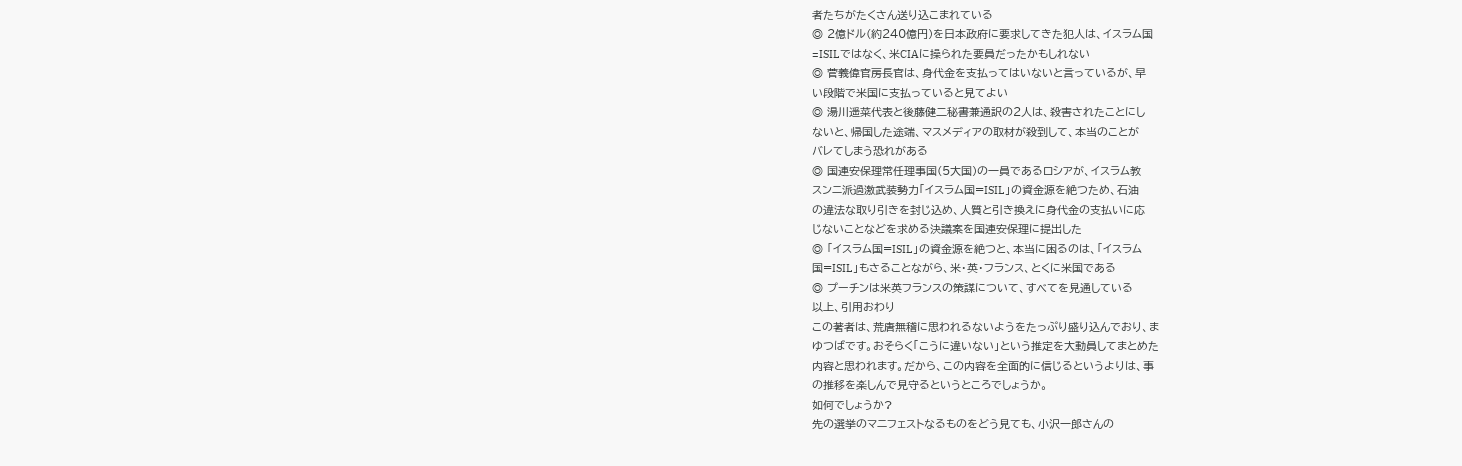者たちがたくさん送り込こまれている
◎ 2億ドル(約240億円)を日本政府に要求してきた犯人は、イスラム国
=ISILではなく、米CIAに操られた要員だったかもしれない
◎ 菅義偉官房長官は、身代金を支払ってはいないと言っているが、早
い段階で米国に支払っていると見てよい
◎ 湯川遥菜代表と後藤健二秘書兼通訳の2人は、殺害されたことにし
ないと、帰国した途端、マスメディアの取材が殺到して、本当のことが
バレてしまう恐れがある
◎ 国連安保理常任理事国(5大国)の一員であるロシアが、イスラム教
スンニ派過激武装勢力「イスラム国=ISIL」の資金源を絶つため、石油
の違法な取り引きを封じ込め、人質と引き換えに身代金の支払いに応
じないことなどを求める決議案を国連安保理に提出した
◎ 「イスラム国=ISIL」の資金源を絶つと、本当に困るのは、「イスラム
国=ISIL」もさることながら、米・英・フランス、とくに米国である
◎ プーチンは米英フランスの策謀について、すべてを見通している
以上、引用おわり
この著者は、荒唐無稽に思われるないようをたっぷり盛り込んでおり、ま
ゆつばです。おそらく「こうに違いない」という推定を大動員してまとめた
内容と思われます。だから、この内容を全面的に信じるというよりは、事
の推移を楽しんで見守るというところでしょうか。
如何でしょうか?
先の選挙のマニフェストなるものをどう見ても、小沢一郎さんの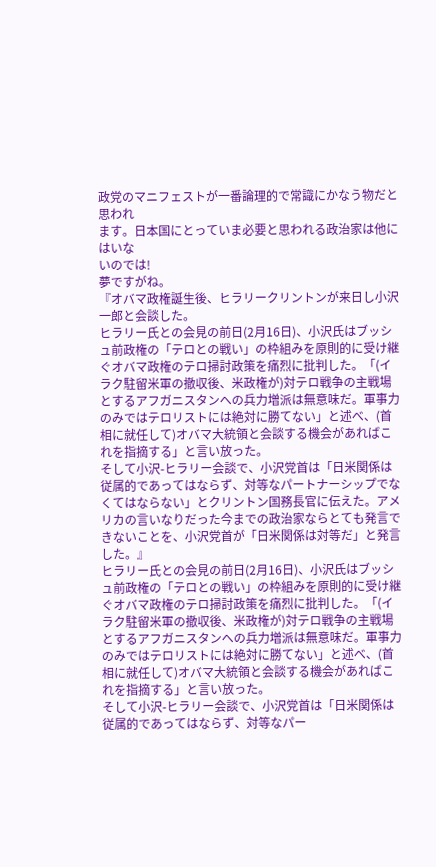政党のマニフェストが一番論理的で常識にかなう物だと思われ
ます。日本国にとっていま必要と思われる政治家は他にはいな
いのでは!
夢ですがね。
『オバマ政権誕生後、ヒラリークリントンが来日し小沢一郎と会談した。
ヒラリー氏との会見の前日(2月16日)、小沢氏はブッシュ前政権の「テロとの戦い」の枠組みを原則的に受け継ぐオバマ政権のテロ掃討政策を痛烈に批判した。「(イラク駐留米軍の撤収後、米政権が)対テロ戦争の主戦場とするアフガニスタンへの兵力増派は無意味だ。軍事力のみではテロリストには絶対に勝てない」と述べ、(首相に就任して)オバマ大統領と会談する機会があればこれを指摘する」と言い放った。
そして小沢-ヒラリー会談で、小沢党首は「日米関係は従属的であってはならず、対等なパートナーシップでなくてはならない」とクリントン国務長官に伝えた。アメリカの言いなりだった今までの政治家ならとても発言できないことを、小沢党首が「日米関係は対等だ」と発言した。』
ヒラリー氏との会見の前日(2月16日)、小沢氏はブッシュ前政権の「テロとの戦い」の枠組みを原則的に受け継ぐオバマ政権のテロ掃討政策を痛烈に批判した。「(イラク駐留米軍の撤収後、米政権が)対テロ戦争の主戦場とするアフガニスタンへの兵力増派は無意味だ。軍事力のみではテロリストには絶対に勝てない」と述べ、(首相に就任して)オバマ大統領と会談する機会があればこれを指摘する」と言い放った。
そして小沢-ヒラリー会談で、小沢党首は「日米関係は従属的であってはならず、対等なパー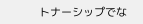トナーシップでな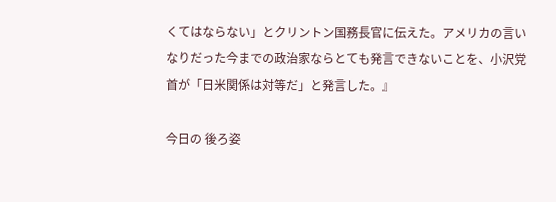くてはならない」とクリントン国務長官に伝えた。アメリカの言いなりだった今までの政治家ならとても発言できないことを、小沢党首が「日米関係は対等だ」と発言した。』

今日の 後ろ姿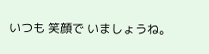いつも 笑顔で いましょうね。